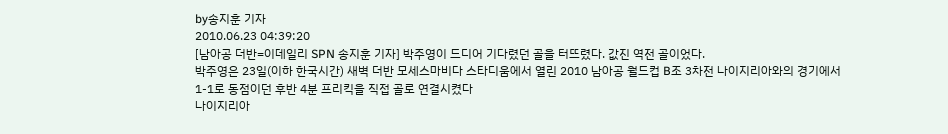by송지훈 기자
2010.06.23 04:39:20
[남아공 더반=이데일리 SPN 송지훈 기자] 박주영이 드디어 기다렸던 골을 터뜨렸다. 값진 역전 골이었다.
박주영은 23일(이하 한국시간) 새벽 더반 모세스마비다 스타디움에서 열린 2010 남아공 월드컵 B조 3차전 나이지리아와의 경기에서 1-1로 동점이던 후반 4분 프리킥을 직접 골로 연결시켰다
나이지리아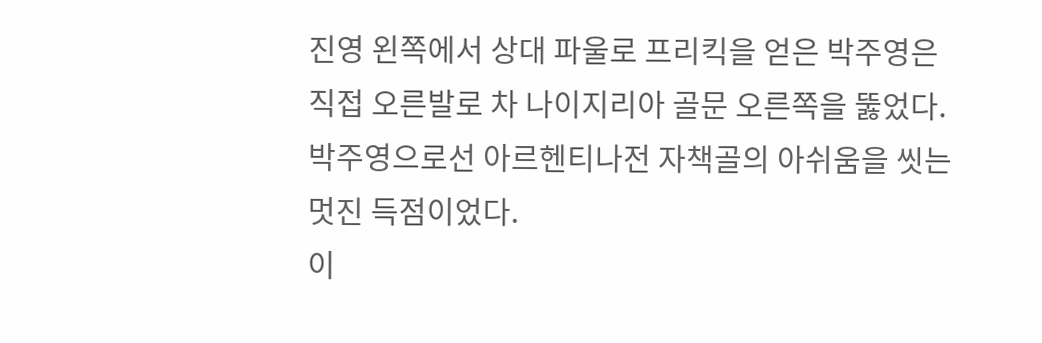진영 왼쪽에서 상대 파울로 프리킥을 얻은 박주영은 직접 오른발로 차 나이지리아 골문 오른쪽을 뚫었다. 박주영으로선 아르헨티나전 자책골의 아쉬움을 씻는 멋진 득점이었다.
이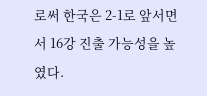로써 한국은 2-1로 앞서면서 16강 진출 가능성을 높였다.